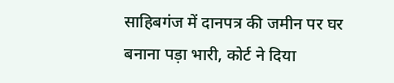साहिबगंज में दानपत्र की जमीन पर घर बनाना पड़ा भारी, कोर्ट ने दिया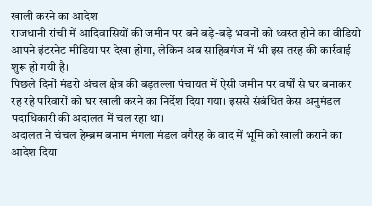खाली करने का आदेश
राजधानी रांची में आदिवासियों की जमीन पर बने बड़े-बड़े भवनों को ध्वस्त होने का वीडियो आपने इंटरनेट मीडिया पर देखा होगा, लेकिन अब साहिबगंज में भी इस तरह की कार्रवाई शुरू हो गयी है।
पिछले दिनों मंडरो अंचल क्षेत्र की बड़तल्ला पंचायत में ऐसी जमीन पर वर्षों से घर बनाकर रह रहे परिवारों को घर खाली करने का निर्देश दिया गया। इससे संबंधित केस अनुमंडल पदाधिकारी की अदालत में चल रहा था।
अदालत ने चंचल हेम्ब्रम बनाम मंगला मंडल वगैरह के वाद में भूमि को खाली कराने का आदेश दिया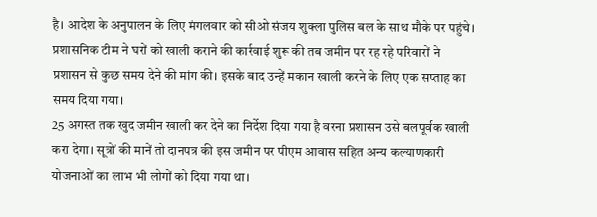है। आदेश के अनुपालन के लिए मंगलवार को सीओ संजय शुक्ला पुलिस बल के साथ मौके पर पहुंचे।
प्रशासनिक टीम ने घरों को खाली कराने की कार्रवाई शुरू की तब जमीन पर रह रहे परिवारों ने प्रशासन से कुछ समय देने की मांग की। इसके बाद उन्हें मकान खाली करने के लिए एक सप्ताह का समय दिया गया।
25 अगस्त तक खुद जमीन खाली कर देने का निर्देश दिया गया है वरना प्रशासन उसे बलपूर्वक खाली करा देगा। सूत्रों की मानें तो दानपत्र की इस जमीन पर पीएम आवास सहित अन्य कल्याणकारी योजनाओं का लाभ भी लोगों को दिया गया था।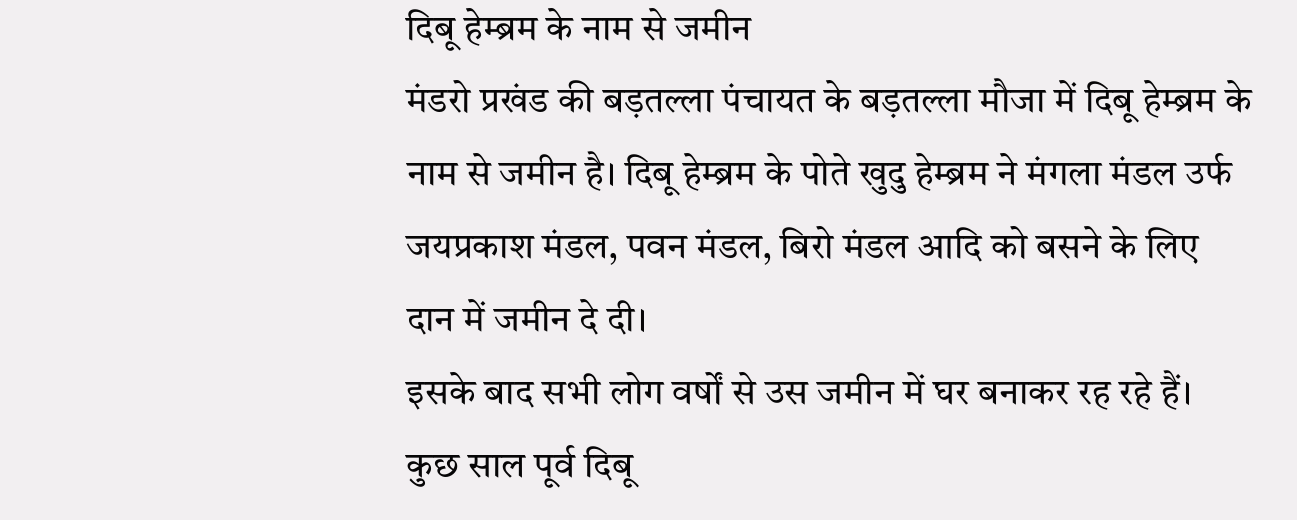दिबू हेम्ब्रम के नाम से जमीन
मंडरो प्रखंड की बड़तल्ला पंचायत के बड़तल्ला मौजा में दिबू हेम्ब्रम के नाम से जमीन है। दिबू हेम्ब्रम के पोते खुदु हेम्ब्रम ने मंगला मंडल उर्फ जयप्रकाश मंडल, पवन मंडल, बिरो मंडल आदि को बसने के लिए दान में जमीन दे दी।
इसके बाद सभी लोग वर्षों से उस जमीन में घर बनाकर रह रहे हैं। कुछ साल पूर्व दिबू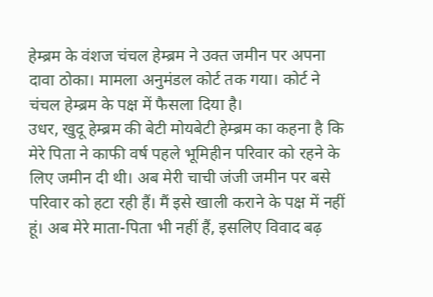हेम्ब्रम के वंशज चंचल हेम्ब्रम ने उक्त जमीन पर अपना दावा ठोका। मामला अनुमंडल कोर्ट तक गया। कोर्ट ने चंचल हेम्ब्रम के पक्ष में फैसला दिया है।
उधर, खुदू हेम्ब्रम की बेटी मोयबेटी हेम्ब्रम का कहना है कि मेरे पिता ने काफी वर्ष पहले भूमिहीन परिवार को रहने के लिए जमीन दी थी। अब मेरी चाची जंजी जमीन पर बसे परिवार को हटा रही हैं। मैं इसे खाली कराने के पक्ष में नहीं हूं। अब मेरे माता-पिता भी नहीं हैं, इसलिए विवाद बढ़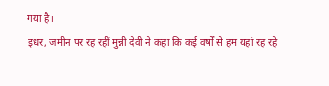गया है।
इधर, जमीन पर रह रहीं मुन्नी देवी ने कहा कि कई वर्षों से हम यहां रह रहे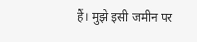हैं। मुझे इसी जमीन पर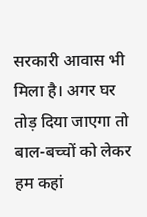सरकारी आवास भी मिला है। अगर घर तोड़ दिया जाएगा तो बाल-बच्चों को लेकर हम कहां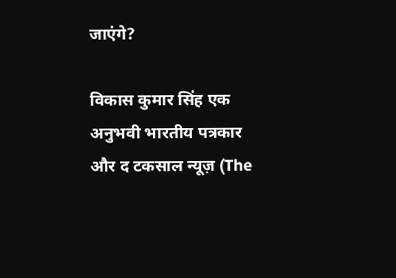जाएंगे?

विकास कुमार सिंह एक अनुभवी भारतीय पत्रकार और द टकसाल न्यूज़ (The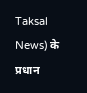Taksal News) के प्रधान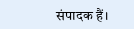संपादक हैं।